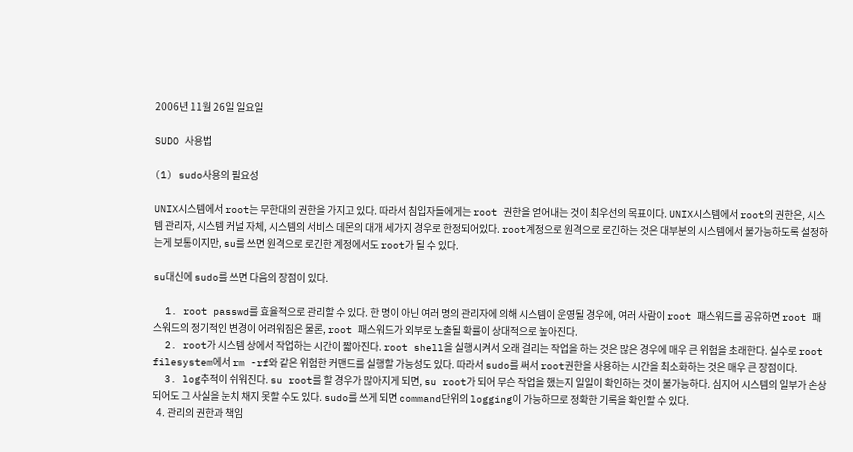2006년 11월 26일 일요일

SUDO 사용법

(1) sudo사용의 필요성

UNIX시스템에서 root는 무한대의 권한을 가지고 있다. 따라서 침입자들에게는 root 권한을 얻어내는 것이 최우선의 목표이다. UNIX시스템에서 root의 권한은, 시스템 관리자, 시스템 커널 자체, 시스템의 서비스 데몬의 대개 세가지 경우로 한정되어있다. root계정으로 원격으로 로긴하는 것은 대부분의 시스템에서 불가능하도록 설정하는게 보통이지만, su를 쓰면 원격으로 로긴한 계정에서도 root가 될 수 있다.

su대신에 sudo를 쓰면 다음의 장점이 있다.

  1. root passwd를 효율적으로 관리할 수 있다. 한 명이 아닌 여러 명의 관리자에 의해 시스템이 운영될 경우에, 여러 사람이 root 패스워드를 공유하면 root 패스워드의 정기적인 변경이 어려워짐은 물론, root 패스워드가 외부로 노출될 확률이 상대적으로 높아진다.
  2. root가 시스템 상에서 작업하는 시간이 짧아진다. root shell을 실행시켜서 오래 걸리는 작업을 하는 것은 많은 경우에 매우 큰 위험을 초래한다. 실수로 root filesystem에서 rm -rf와 같은 위험한 커맨드를 실행할 가능성도 있다. 따라서 sudo를 써서 root권한을 사용하는 시간을 최소화하는 것은 매우 큰 장점이다.
  3. log추적이 쉬워진다. su root를 할 경우가 많아지게 되면, su root가 되어 무슨 작업을 했는지 일일이 확인하는 것이 불가능하다. 심지어 시스템의 일부가 손상되어도 그 사실을 눈치 채지 못할 수도 있다. sudo를 쓰게 되면 command단위의 logging이 가능하므로 정확한 기록을 확인할 수 있다.
  4. 관리의 권한과 책임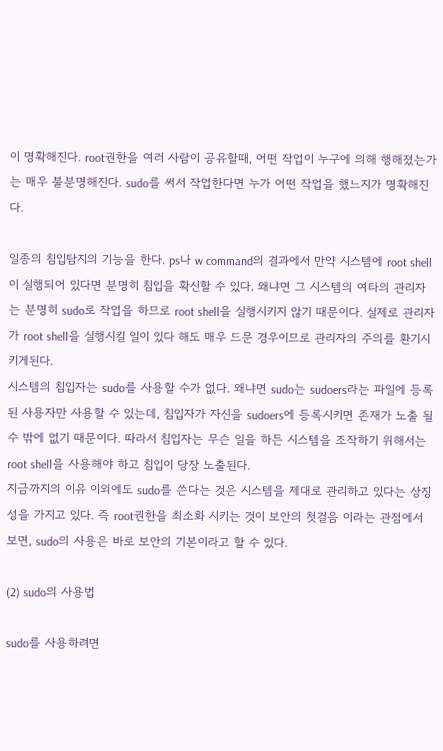이 명확해진다. root권한을 여러 사람이 공유할때, 어떤 작업이 누구에 의해 행해졌는가는 매우 불분명해진다. sudo를 써서 작업한다면 누가 어떤 작업을 했느지가 명확해진다.

일종의 침입탐지의 기능을 한다. ps나 w command의 결과에서 만약 시스템에 root shell이 실행되어 있다면 분명히 침입을 확신할 수 있다. 왜냐면 그 시스템의 여타의 관리자는 분명히 sudo로 작업을 하므로 root shell을 실행시키지 않기 때문이다. 실제로 관리자가 root shell을 실행시킬 일이 있다 해도 매우 드문 경우이므로 관리자의 주의를 환기시키게된다.
시스템의 침입자는 sudo를 사용할 수가 없다. 왜냐면 sudo는 sudoers라는 파일에 등록된 사용자만 사용할 수 있는데, 침입자가 자신을 sudoers에 등록시키면 존재가 노출 될 수 밖에 없기 때문이다. 따라서 침입자는 무슨 일을 하든 시스템을 조작하기 위해서는 root shell을 사용해야 하고 침입이 당장 노출된다.
지금까지의 이유 이외에도 sudo를 쓴다는 것은 시스템을 제대로 관리하고 있다는 상징성을 가지고 있다. 즉 root권한을 최소화 시키는 것이 보안의 첫걸음 이라는 관점에서 보면, sudo의 사용은 바로 보안의 기본이라고 할 수 있다.

(2) sudo의 사용법

sudo를 사용하려면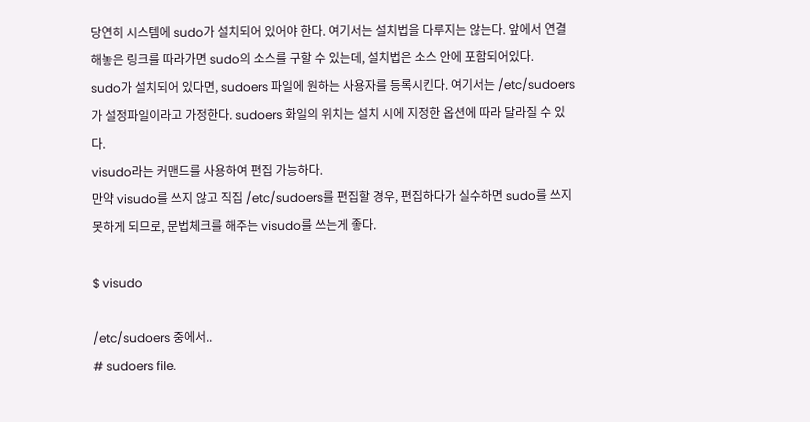당연히 시스템에 sudo가 설치되어 있어야 한다. 여기서는 설치법을 다루지는 않는다. 앞에서 연결해놓은 링크를 따라가면 sudo의 소스를 구할 수 있는데, 설치법은 소스 안에 포함되어있다.
sudo가 설치되어 있다면, sudoers 파일에 원하는 사용자를 등록시킨다. 여기서는 /etc/sudoers가 설정파일이라고 가정한다. sudoers 화일의 위치는 설치 시에 지정한 옵션에 따라 달라질 수 있다.
visudo라는 커맨드를 사용하여 편집 가능하다.
만약 visudo를 쓰지 않고 직집 /etc/sudoers를 편집할 경우, 편집하다가 실수하면 sudo를 쓰지 못하게 되므로, 문법체크를 해주는 visudo를 쓰는게 좋다.

$ visudo

/etc/sudoers 중에서..
# sudoers file.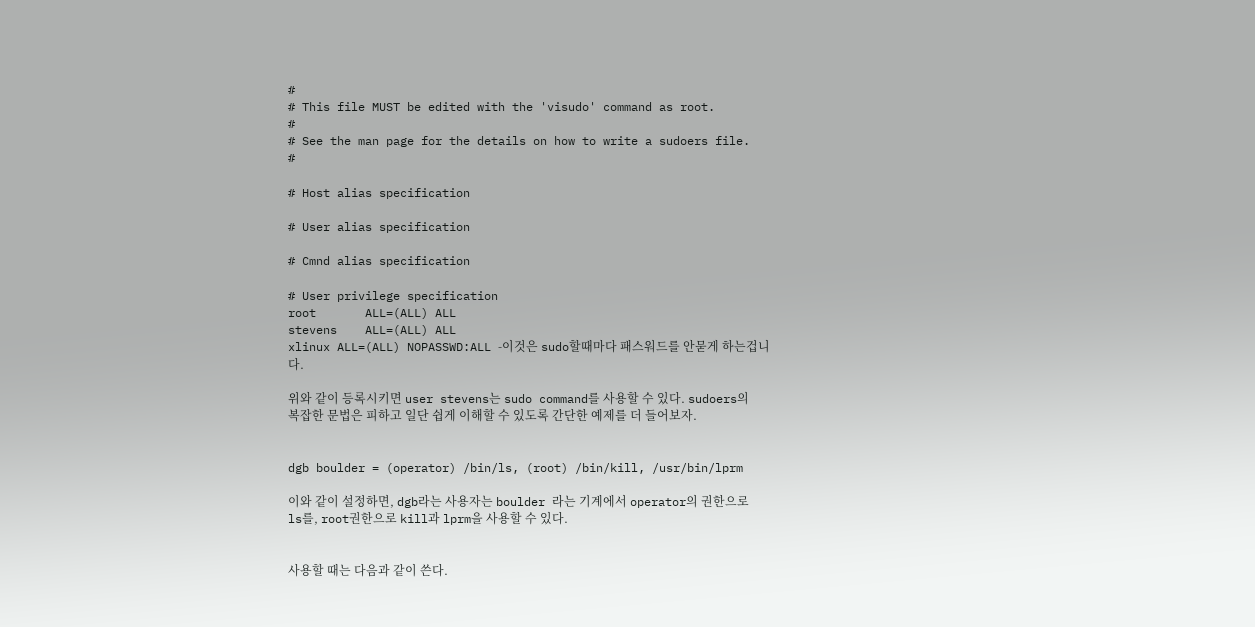#
# This file MUST be edited with the 'visudo' command as root.
#
# See the man page for the details on how to write a sudoers file.
#

# Host alias specification

# User alias specification

# Cmnd alias specification

# User privilege specification
root       ALL=(ALL) ALL
stevens    ALL=(ALL) ALL
xlinux ALL=(ALL) NOPASSWD:ALL -이것은 sudo할때마다 패스워드를 안묻게 하는겁니다.

위와 같이 등록시키면 user stevens는 sudo command를 사용할 수 있다. sudoers의 복잡한 문법은 피하고 일단 쉽게 이해할 수 있도록 간단한 예제를 더 들어보자.


dgb boulder = (operator) /bin/ls, (root) /bin/kill, /usr/bin/lprm

이와 같이 설정하면, dgb라는 사용자는 boulder 라는 기계에서 operator의 권한으로 ls를, root권한으로 kill과 lprm을 사용할 수 있다.


사용할 때는 다음과 같이 쓴다.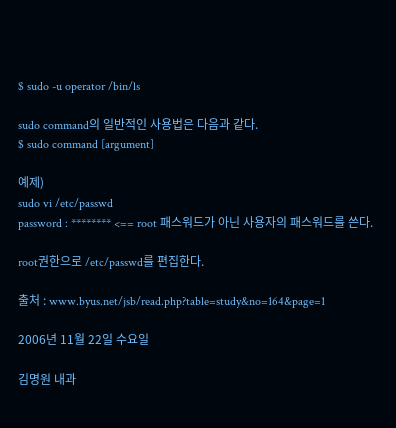$ sudo -u operator /bin/ls

sudo command의 일반적인 사용법은 다음과 같다.
$ sudo command [argument]

예제)
sudo vi /etc/passwd
password : ******** <== root 패스워드가 아닌 사용자의 패스워드를 쓴다.

root권한으로 /etc/passwd를 편집한다.

출처 : www.byus.net/jsb/read.php?table=study&no=164&page=1

2006년 11월 22일 수요일

김명원 내과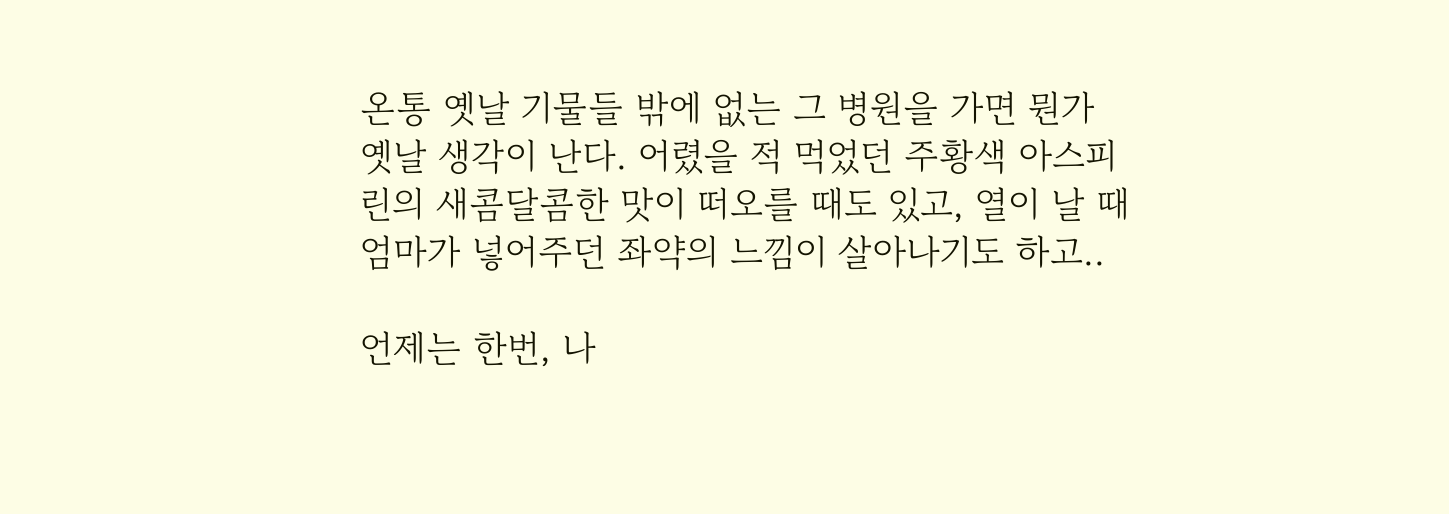온통 옛날 기물들 밖에 없는 그 병원을 가면 뭔가 옛날 생각이 난다. 어렸을 적 먹었던 주황색 아스피린의 새콤달콤한 맛이 떠오를 때도 있고, 열이 날 때 엄마가 넣어주던 좌약의 느낌이 살아나기도 하고..

언제는 한번, 나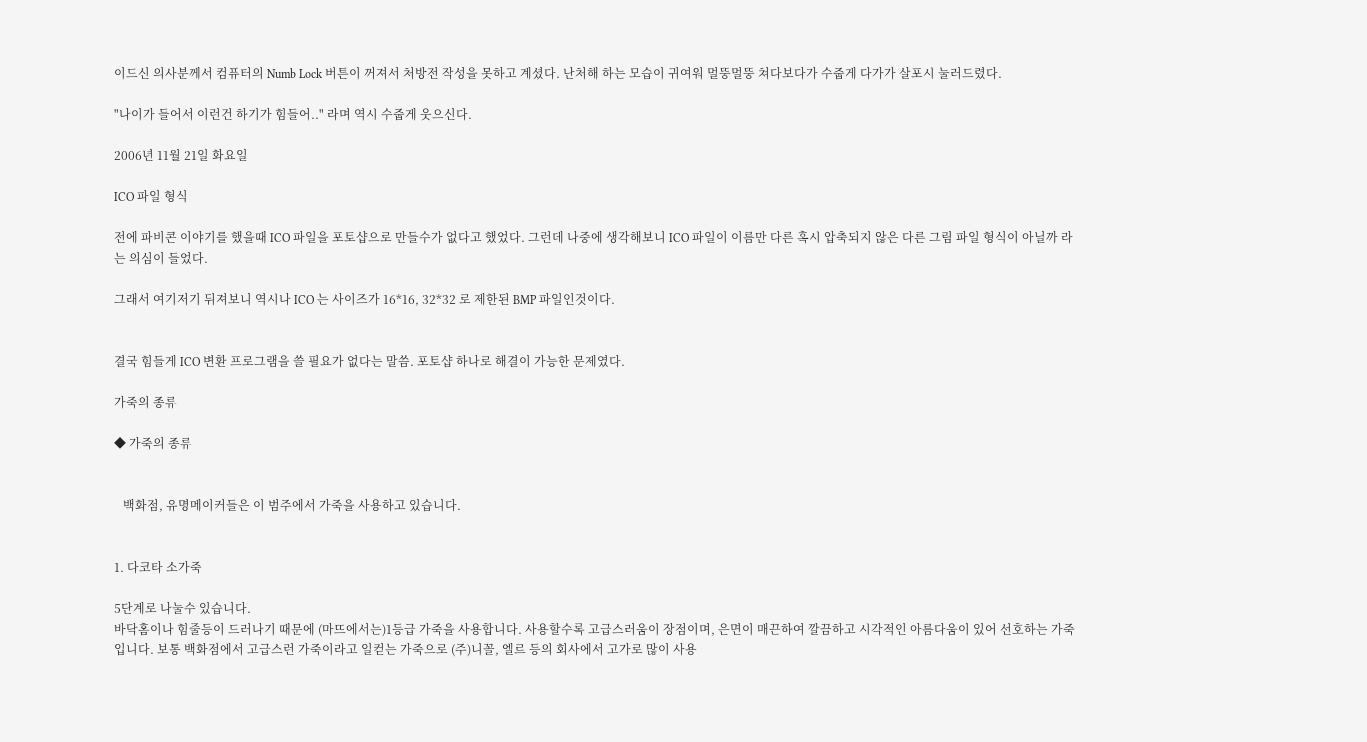이드신 의사분께서 컴퓨터의 Numb Lock 버튼이 꺼져서 처방전 작성을 못하고 계셨다. 난처해 하는 모습이 귀여워 멀뚱멀뚱 쳐다보다가 수줍게 다가가 살포시 눌러드렸다.

"나이가 들어서 이런건 하기가 힘들어.." 라며 역시 수줍게 웃으신다.

2006년 11월 21일 화요일

ICO 파일 형식

전에 파비콘 이야기를 했을때 ICO 파일을 포토샵으로 만들수가 없다고 했었다. 그런데 나중에 생각해보니 ICO 파일이 이름만 다른 혹시 압축되지 않은 다른 그림 파일 형식이 아닐까 라는 의심이 들었다.

그래서 여기저기 뒤져보니 역시나 ICO 는 사이즈가 16*16, 32*32 로 제한된 BMP 파일인것이다.


결국 힘들게 ICO 변환 프로그램을 쓸 필요가 없다는 말씀. 포토샵 하나로 해결이 가능한 문제였다.

가죽의 종류

◆ 가죽의 종류


   백화점, 유명메이커들은 이 범주에서 가죽을 사용하고 있습니다.


1. 다코타 소가죽

5단계로 나눌수 있습니다.
바닥홈이나 힘줄등이 드러나기 때문에 (마뜨에서는)1등급 가죽을 사용합니다. 사용할수록 고급스러움이 장점이며, 은면이 매끈하여 깔끔하고 시각적인 아름다움이 있어 선호하는 가죽입니다. 보통 백화점에서 고급스런 가죽이라고 일컫는 가죽으로 (주)니꼴, 엘르 등의 회사에서 고가로 많이 사용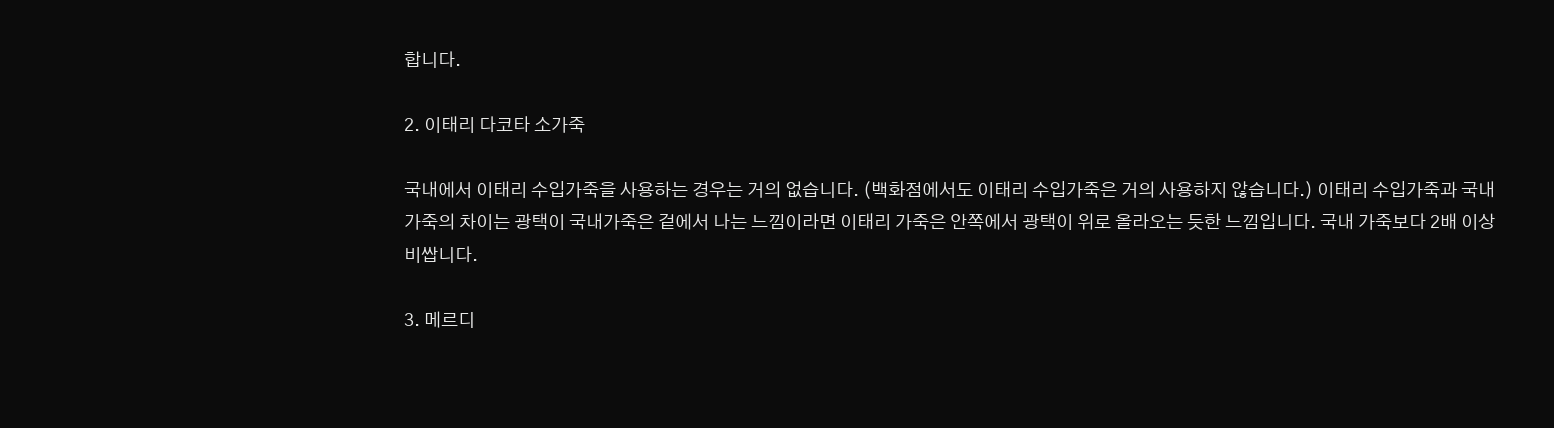합니다.

2. 이태리 다코타 소가죽

국내에서 이태리 수입가죽을 사용하는 경우는 거의 없습니다. (백화점에서도 이태리 수입가죽은 거의 사용하지 않습니다.) 이태리 수입가죽과 국내가죽의 차이는 광택이 국내가죽은 겉에서 나는 느낌이라면 이태리 가죽은 안쪽에서 광택이 위로 올라오는 듯한 느낌입니다. 국내 가죽보다 2배 이상 비쌉니다.

3. 메르디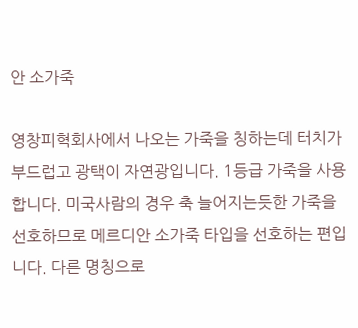안 소가죽

영창피혁회사에서 나오는 가죽을 칭하는데 터치가 부드럽고 광택이 자연광입니다. 1등급 가죽을 사용합니다. 미국사람의 경우 축 늘어지는듯한 가죽을 선호하므로 메르디안 소가죽 타입을 선호하는 편입니다. 다른 명칭으로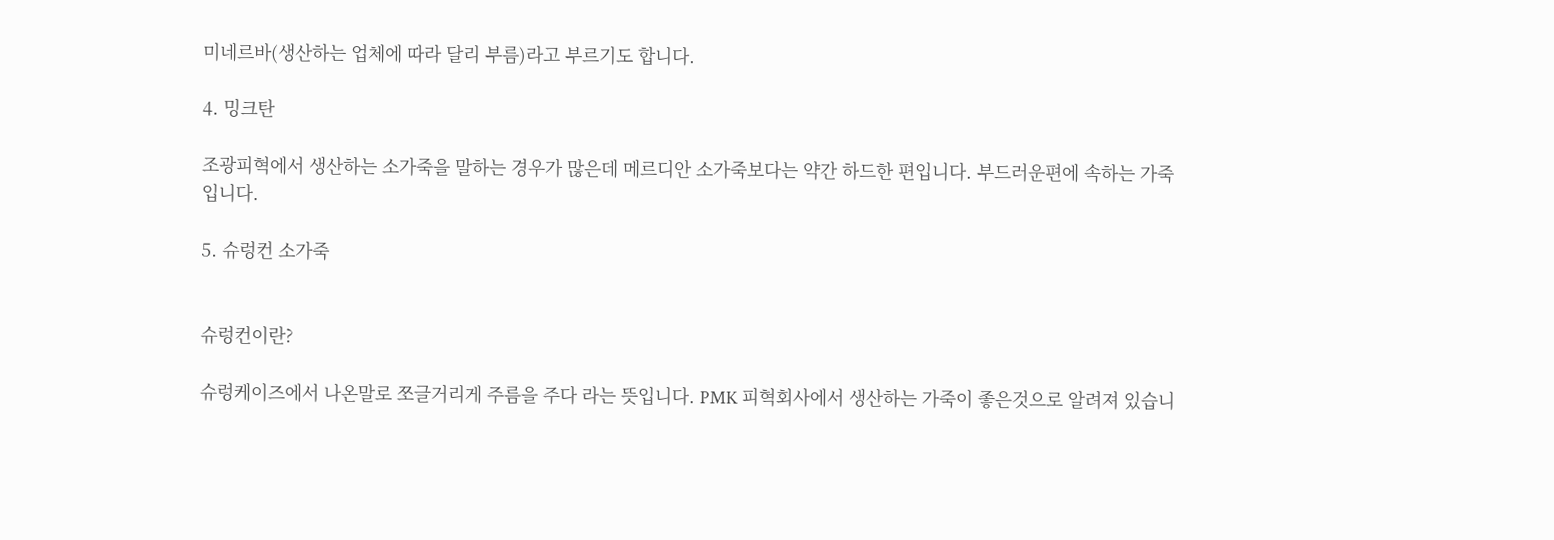미네르바(생산하는 업체에 따라 달리 부름)라고 부르기도 합니다.

4. 밍크탄

조광피혁에서 생산하는 소가죽을 말하는 경우가 많은데 메르디안 소가죽보다는 약간 하드한 편입니다. 부드러운편에 속하는 가죽입니다.

5. 슈렁컨 소가죽


슈렁컨이란?

슈렁케이즈에서 나온말로 쪼글거리게 주름을 주다 라는 뜻입니다. PMK 피혁회사에서 생산하는 가죽이 좋은것으로 알려져 있습니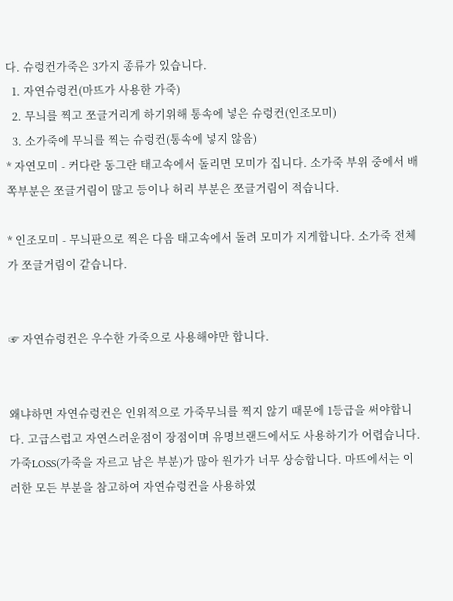다. 슈렁컨가죽은 3가지 종류가 있습니다.
  1. 자연슈렁컨(마뜨가 사용한 가죽)
  2. 무늬를 찍고 쪼글거리게 하기위해 통속에 넣은 슈렁컨(인조모미)
  3. 소가죽에 무늬를 찍는 슈렁컨(통속에 넣지 않음)
* 자연모미 - 커다란 동그란 태고속에서 돌리면 모미가 집니다. 소가죽 부위 중에서 배쪽부분은 쪼글거림이 많고 등이나 허리 부분은 쪼글거림이 적습니다.

* 인조모미 - 무늬판으로 찍은 다음 태고속에서 돌려 모미가 지게합니다. 소가죽 전체가 쪼글거림이 같습니다.


☞ 자연슈렁컨은 우수한 가죽으로 사용해야만 합니다.


왜냐하면 자연슈렁컨은 인위적으로 가죽무늬를 찍지 않기 때문에 1등급을 써야합니다. 고급스럽고 자연스러운점이 장점이며 유명브랜드에서도 사용하기가 어렵습니다. 가죽LOSS(가죽을 자르고 남은 부분)가 많아 원가가 너무 상승합니다. 마뜨에서는 이러한 모든 부분을 참고하여 자연슈렁컨을 사용하였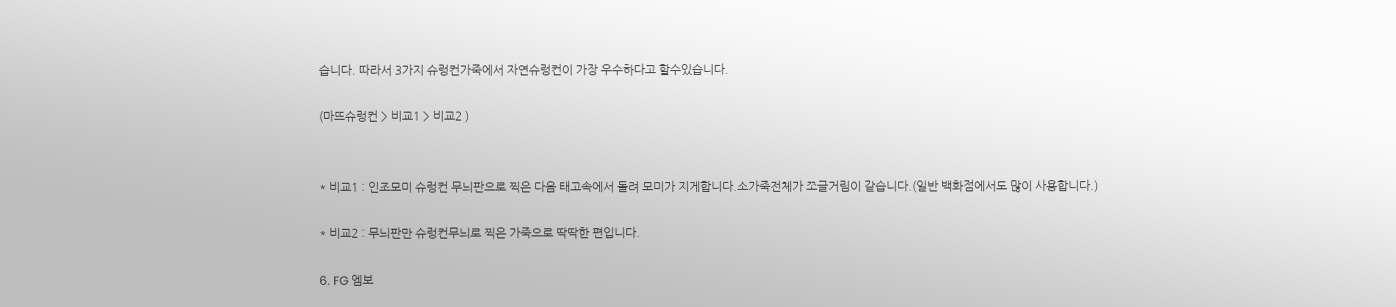습니다. 따라서 3가지 슈렁컨가죽에서 자연슈렁컨이 가장 우수하다고 할수있습니다.

(마뜨슈렁컨 > 비교1 > 비교2 )


* 비교1 : 인조모미 슈렁컨 무늬판으로 찍은 다음 태고속에서 돌려 모미가 지게합니다.소가죽전체가 쪼글거림이 같습니다.(일반 백화점에서도 많이 사용합니다.)

* 비교2 : 무늬판만 슈렁컨무늬로 찍은 가죽으로 딱딱한 편입니다.

6. FG 엠보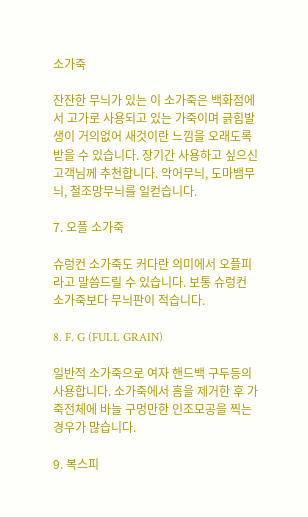소가죽

잔잔한 무늬가 있는 이 소가죽은 백화점에서 고가로 사용되고 있는 가죽이며 긁힘발생이 거의없어 새것이란 느낌을 오래도록 받을 수 있습니다. 장기간 사용하고 싶으신 고객님께 추천합니다. 악어무늬, 도마뱀무늬, 철조망무늬를 일컫습니다.

7. 오플 소가죽

슈렁컨 소가죽도 커다란 의미에서 오플피라고 말씀드릴 수 있습니다. 보통 슈렁컨 소가죽보다 무늬판이 적습니다.

8. F. G (FULL GRAIN)

일반적 소가죽으로 여자 핸드백 구두등의 사용합니다. 소가죽에서 흠을 제거한 후 가죽전체에 바늘 구멍만한 인조모공을 찍는 경우가 많습니다.

9. 복스피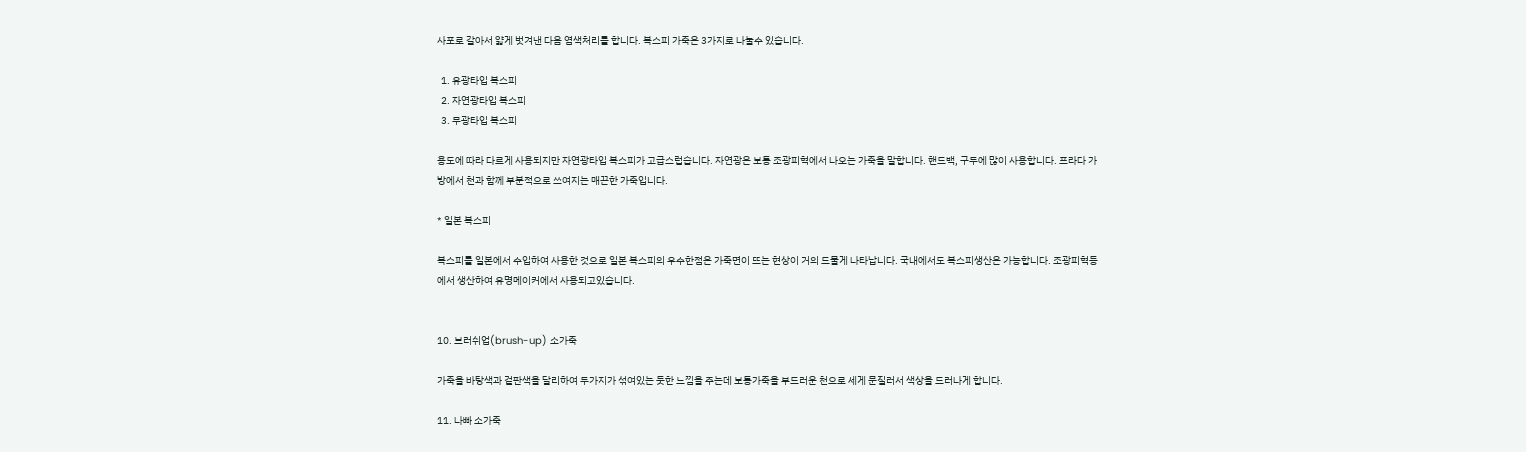사포로 갈아서 얇게 벗겨낸 다음 염색처리를 합니다. 복스피 가죽은 3가지로 나눌수 있습니다.

  1. 유광타입 복스피
  2. 자연광타입 복스피
  3. 무광타입 복스피

용도에 따라 다르게 사용되지만 자연광타입 복스피가 고급스럽습니다. 자연광은 보통 조광피혁에서 나오는 가죽을 말합니다. 핸드백, 구두에 많이 사용합니다. 프라다 가방에서 천과 함께 부분적으로 쓰여지는 매끈한 가죽입니다.

* 일본 복스피

복스피를 일본에서 수입하여 사용한 것으로 일본 복스피의 우수한점은 가죽면이 뜨는 현상이 거의 드물게 나타납니다. 국내에서도 복스피생산은 가능합니다. 조광피혁등에서 생산하여 유명메이커에서 사용되고있습니다.


10. 브러쉬업(brush-up) 소가죽

가죽을 바탕색과 겉판색을 달리하여 두가지가 섞여있는 듯한 느낌을 주는데 보통가죽을 부드러운 천으로 세게 문질러서 색상을 드러나게 합니다.

11. 나빠 소가죽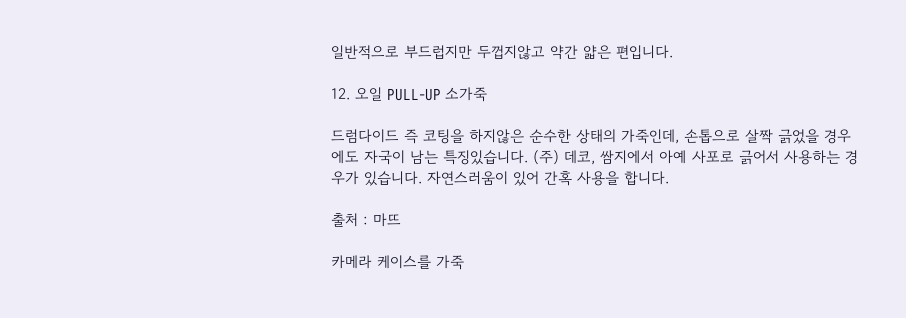일반적으로 부드럽지만 두껍지않고 약간 얇은 편입니다.

12. 오일 PULL-UP 소가죽

드럼다이드 즉 코팅을 하지않은 순수한 상태의 가죽인데, 손톱으로 살짝 긁었을 경우에도 자국이 남는 특징있습니다. (주) 데코, 쌈지에서 아예 사포로 긁어서 사용하는 경우가 있습니다. 자연스러움이 있어 간혹 사용을 합니다.

출처 : 마뜨

카메라 케이스를 가죽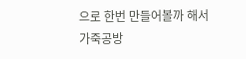으로 한번 만들어볼까 해서 가죽공방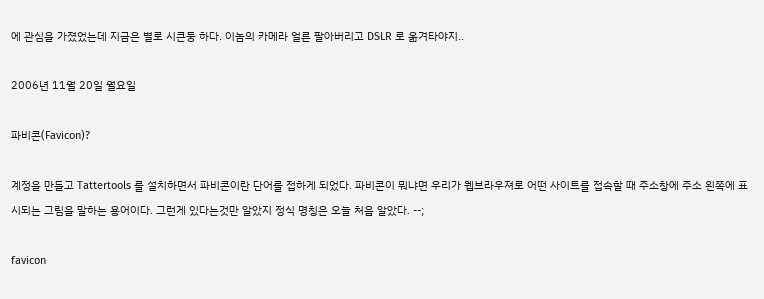에 관심을 가졌었는데 지금은 별로 시큰둥 하다. 이놈의 카메라 얼른 팔아버리고 DSLR 로 옮겨타야지..

2006년 11월 20일 월요일

파비콘(Favicon)?

계정을 만들고 Tattertools 를 설치하면서 파비콘이란 단어를 접하게 되었다. 파비콘이 뭐냐면 우리가 웹브라우져로 어떤 사이트를 접속할 때 주소창에 주소 왼쪽에 표시되는 그림을 말하는 용어이다. 그런게 있다는것만 알았지 정식 명칭은 오늘 처음 알았다. --;

favicon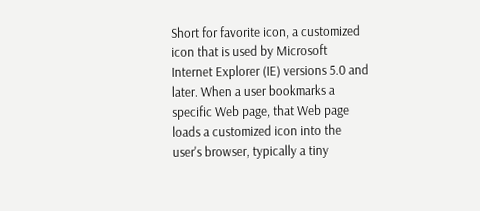Short for favorite icon, a customized icon that is used by Microsoft Internet Explorer (IE) versions 5.0 and later. When a user bookmarks a specific Web page, that Web page loads a customized icon into the user's browser, typically a tiny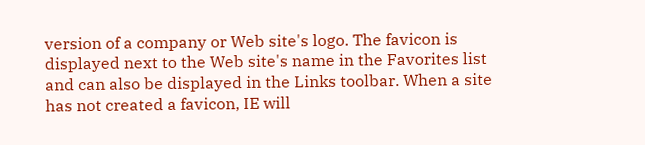version of a company or Web site's logo. The favicon is displayed next to the Web site's name in the Favorites list and can also be displayed in the Links toolbar. When a site has not created a favicon, IE will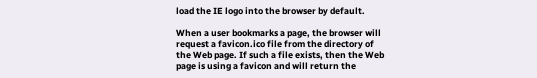load the IE logo into the browser by default.

When a user bookmarks a page, the browser will request a favicon.ico file from the directory of the Web page. If such a file exists, then the Web page is using a favicon and will return the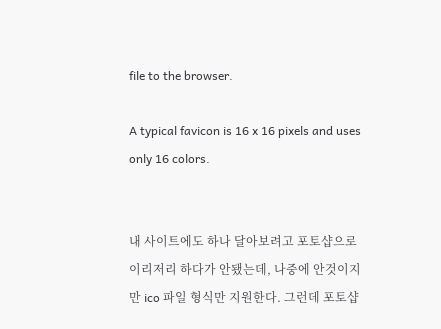file to the browser.

A typical favicon is 16 x 16 pixels and uses only 16 colors.


내 사이트에도 하나 달아보려고 포토샵으로 이리저리 하다가 안됐는데, 나중에 안것이지만 ico 파일 형식만 지원한다. 그런데 포토샵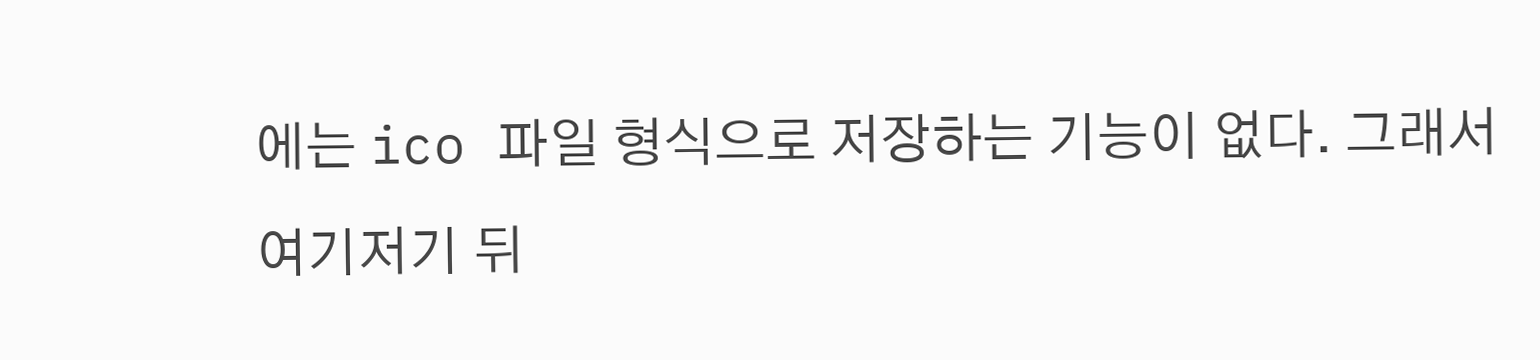에는 ico 파일 형식으로 저장하는 기능이 없다. 그래서 여기저기 뒤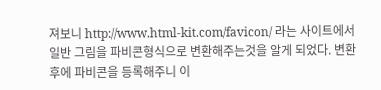져보니 http://www.html-kit.com/favicon/ 라는 사이트에서 일반 그림을 파비콘형식으로 변환해주는것을 알게 되었다. 변환후에 파비콘을 등록해주니 이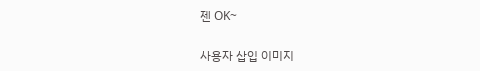젠 OK~

사용자 삽입 이미지